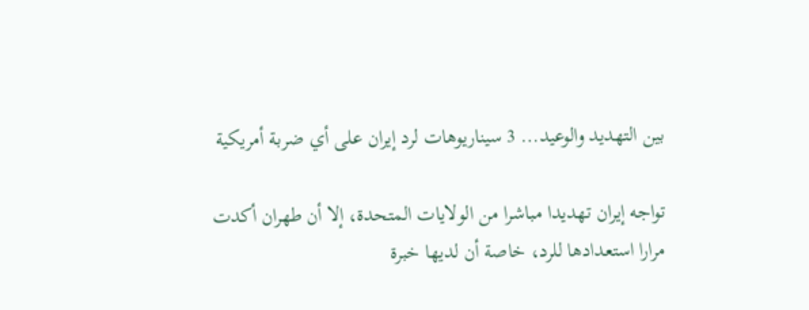بين التهديد والوعيد... 3 سيناريوهات لرد إيران على أي ضربة أمريكية

تواجه إيران تهديدا مباشرا من الولايات المتحدة، إلا أن طهران أكدت مرارا استعدادها للرد، خاصة أن لديها خبرة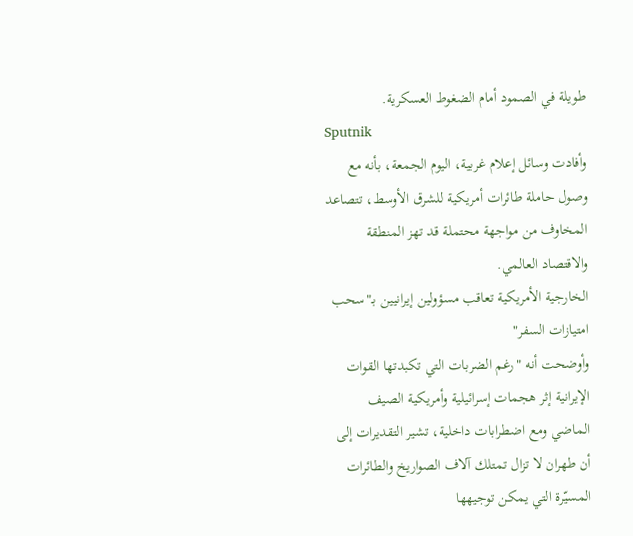طويلة في الصمود أمام الضغوط العسكرية.
Sputnik
وأفادت وسائل إعلام غربية، اليوم الجمعة، بأنه مع وصول حاملة طائرات أمريكية للشرق الأوسط، تتصاعد المخاوف من مواجهة محتملة قد تهز المنطقة والاقتصاد العالمي.
الخارجية الأمريكية تعاقب مسؤولين إيرانيين بـ"سحب امتيازات السفر"
وأوضحت أنه "رغم الضربات التي تكبدتها القوات الإيرانية إثر هجمات إسرائيلية وأمريكية الصيف الماضي ومع اضطرابات داخلية، تشير التقديرات إلى أن طهران لا تزال تمتلك آلاف الصواريخ والطائرات المسيّرة التي يمكن توجيهها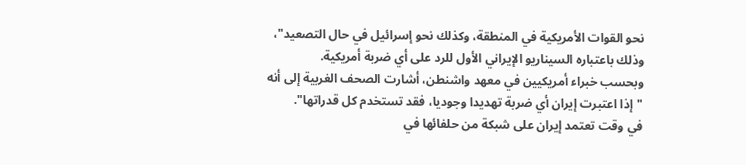نحو القوات الأمريكية في المنطقة، وكذلك نحو إسرائيل في حال التصعيد"، وذلك باعتباره السيناريو الإيراني الأول للرد على أي ضربة أمريكية.
وبحسب خبراء أمريكيين في معهد واشنطن، أشارت الصحف الغربية إلى أنه "إذا اعتبرت إيران أي ضربة تهديدا وجوديا، فقد تستخدم كل قدراتها".
في وقت تعتمد إيران على شبكة من حلفائها في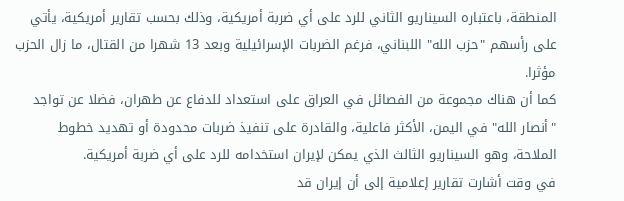المنطقة، باعتباره السيناريو الثاني للرد على أي ضربة أمريكية، وذلك بحسب تقارير أمريكية، يأتي على رأسهم "حزب الله" اللبناني، فرغم الضربات الإسرائيلية وبعد 13 شهرا من القتال، ما زال الحزب مؤثرا.
كما أن هناك مجموعة من الفصائل في العراق على استعداد للدفاع عن طهران، فضلا عن تواجد "أنصار الله" في اليمن، الأكثر فاعلية، والقادرة على تنفيذ ضربات محدودة أو تهديد خطوط الملاحة، وهو السيناريو الثالث الذي يمكن لإيران استخدامه للرد على أي ضربة أمريكية.
في وقت أشارت تقارير إعلامية إلى أن إيران قد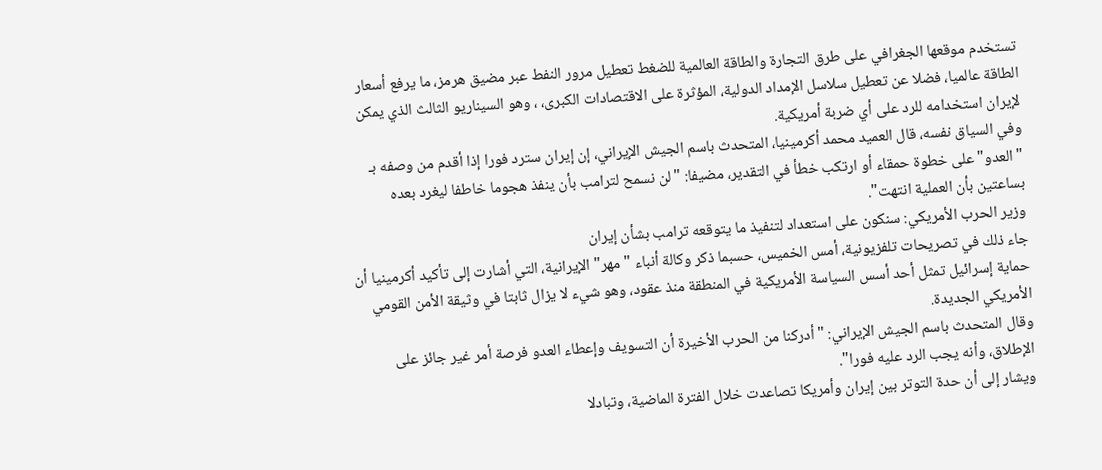تستخدم موقعها الجغرافي على طرق التجارة والطاقة العالمية للضغط تعطيل مرور النفط عبر مضيق هرمز، ما يرفع أسعار الطاقة عالميا، فضلا عن تعطيل سلاسل الإمداد الدولية، المؤثرة على الاقتصادات الكبرى، ، وهو السيناريو الثالث الذي يمكن لإيران استخدامه للرد على أي ضربة أمريكية.
وفي السياق نفسه، قال العميد محمد أكرمينيا، المتحدث باسم الجيش الإيراني، إن إيران سترد فورا إذا أقدم من وصفه بـ "العدو" على خطوة حمقاء أو ارتكب خطأ في التقدير، مضيفا: "لن نسمح لترامب بأن ينفذ هجوما خاطفا ليغرد بعده بساعتين بأن العملية انتهت".
وزير الحرب الأمريكي: سنكون على استعداد لتنفيذ ما يتوقعه ترامب بشأن إيران
جاء ذلك في تصريحات تلفزيونية، أمس الخميس، حسبما ذكر وكالة أنباء "مهر" الإيرانية، التي أشارت إلى تأكيد أكرمينيا أن حماية إسرائيل تمثل أحد أسس السياسة الأمريكية في المنطقة منذ عقود، وهو شيء لا يزال ثابتا في وثيقة الأمن القومي الأمريكي الجديدة.
وقال المتحدث باسم الجيش الإيراني: "أدركنا من الحرب الأخيرة أن التسويف وإعطاء العدو فرصة أمر غير جائز على الإطلاق، وأنه يجب الرد عليه فورا".
ويشار إلى أن حدة التوتر بين إيران وأمريكا تصاعدت خلال الفترة الماضية، وتبادلا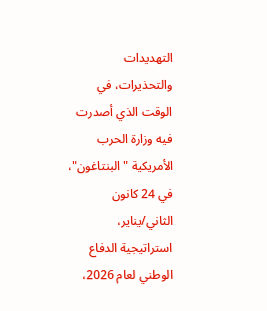التهديدات والتحذيرات، في الوقت الذي أصدرت فيه وزارة الحرب الأمريكية "البنتاغون"، في 24 كانون الثاني/يناير، استراتيجية الدفاع الوطني لعام 2026،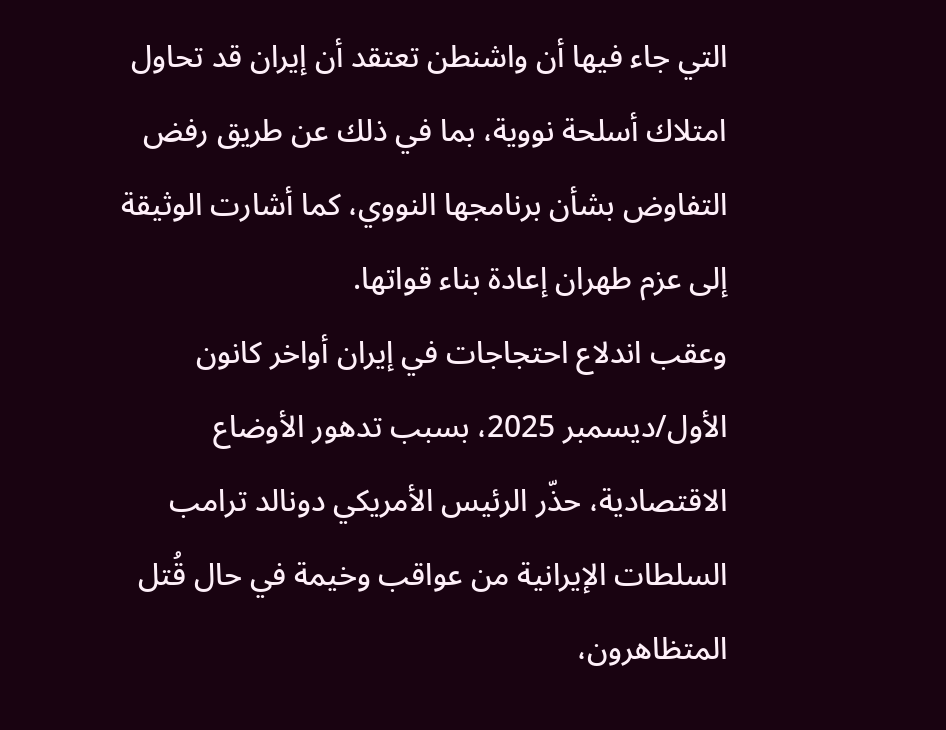التي جاء فيها أن واشنطن تعتقد أن إيران قد تحاول امتلاك أسلحة نووية، بما في ذلك عن طريق رفض التفاوض بشأن برنامجها النووي، كما أشارت الوثيقة إلى عزم طهران إعادة بناء قواتها.
وعقب اندلاع احتجاجات في إيران أواخر كانون الأول/ديسمبر 2025، بسبب تدهور الأوضاع الاقتصادية، حذّر الرئيس الأمريكي دونالد ترامب السلطات الإيرانية من عواقب وخيمة في حال قُتل المتظاهرون،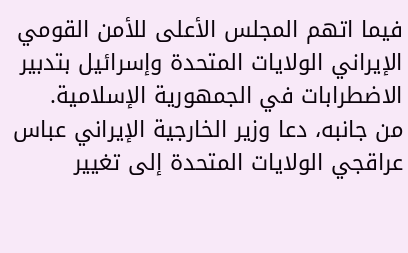فيما اتهم المجلس الأعلى للأمن القومي الإيراني الولايات المتحدة وإسرائيل بتدبير الاضطرابات في الجمهورية الإسلامية.
من جانبه، دعا وزير الخارجية الإيراني عباس عراقجي الولايات المتحدة إلى تغيير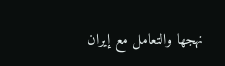نهجها والتعامل مع إيران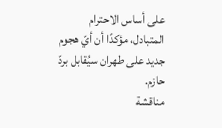على أساس الاحترام المتبادل، مؤكدًا أن أيّ هجوم جديد على طهران سيُقابل بردّ حازم.
مناقشة